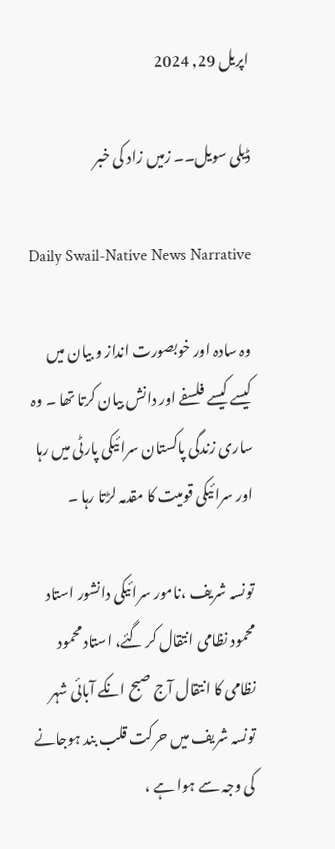اپریل 29, 2024

ڈیلی سویل۔۔ زمیں زاد کی خبر

Daily Swail-Native News Narrative

وہ سادہ اور خوبصورت انداز و بیان میں کیسے کیسے فلسفے اور دانش بیان کرتا تھا ۔ وہ ساری زندگی پاکستان سرائیکی پارٹی میں رہا اور سرائیکی قومیت کا مقدمہ لڑتا رہا ۔

تونسہ شریف ،نامور سرائیکی دانشور استاد محمود نظامی انتقال کر گئے، استاد محمود نظامی کا انتقال آج صبح انکے آبائی شہر تونسہ شریف میں حرکت قلب بند ہوجانے کی وجہ سے ہوا ہے ،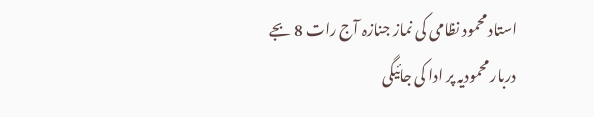استاد محمود نظامی کی نماز جنازہ آج رات 8 بجے دربار محمودیہ پر ادا کی جائیگی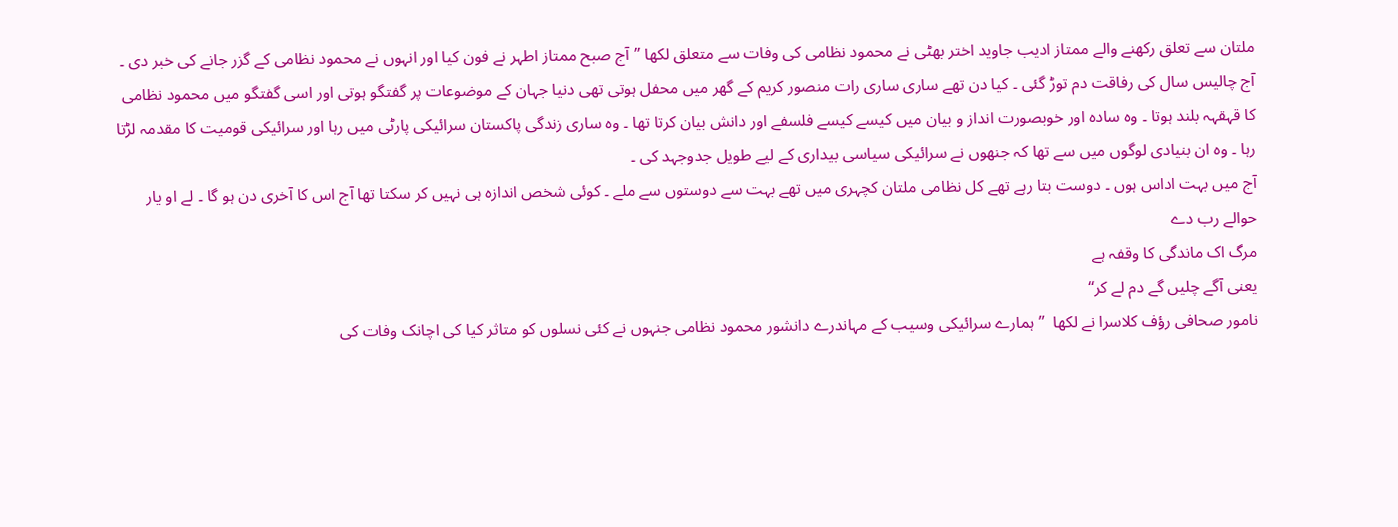ملتان سے تعلق رکھنے والے ممتاز ادیب جاوید اختر بھٹی نے محمود نظامی کی وفات سے متعلق لکھا ’’آج صبح ممتاز اطہر نے فون کیا اور انہوں نے محمود نظامی کے گزر جانے کی خبر دی ۔ آج چالیس سال کی رفاقت دم توڑ گئی ۔ کیا دن تھے ساری ساری رات منصور کریم کے گھر میں محفل ہوتی تھی دنیا جہان کے موضوعات پر گفتگو ہوتی اور اسی گفتگو میں محمود نظامی کا قہقہہ بلند ہوتا ۔ وہ سادہ اور خوبصورت انداز و بیان میں کیسے کیسے فلسفے اور دانش بیان کرتا تھا ۔ وہ ساری زندگی پاکستان سرائیکی پارٹی میں رہا اور سرائیکی قومیت کا مقدمہ لڑتا رہا ۔ وہ ان بنیادی لوگوں میں سے تھا کہ جنھوں نے سرائیکی سیاسی بیداری کے لیے طویل جدوجہد کی ۔
آج میں بہت اداس ہوں ۔ دوست بتا رہے تھے کل نظامی ملتان کچہری میں تھے بہت سے دوستوں سے ملے ۔ کوئی شخص اندازہ ہی نہیں کر سکتا تھا آج اس کا آخری دن ہو گا ۔ لے او یار حوالے رب دے
مرگ اک ماندگی کا وقفہ ہے
یعنی آگے چلیں گے دم لے کر‘‘
نامور صحافی رؤف کلاسرا نے لکھا  ’’ہمارے سرائیکی وسیب کے مہاندرے دانشور محمود نظامی جنہوں نے کئی نسلوں کو متاثر کیا کی اچانک وفات کی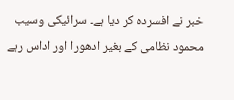خبر نے افسردہ کر دیا ہے۔ سرائیکی وسیب محمود نظامی کے بغیر ادھورا اور اداس رہے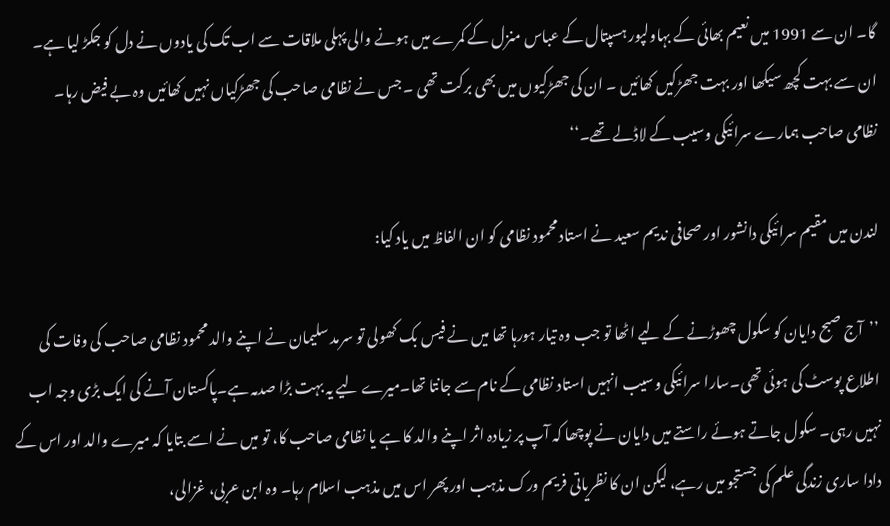گا۔ ان سے 1991 میں نعیم بھائی کے بہاولپور ہسپتال کے عباس منزل کے کمرے میں ہونے والی پہلی ملاقات سے اب تک کی یادوں نے دل کو جکڑ لیا ہے۔ ان سے بہت کچھ سیکھا اور بہت جھڑکیں کھائیں ۔ ان کی جھڑکیوں میں بھی برکت تھی ۔ جس نے نظامی صاحب کی جھڑکیاں نہیں کھائیں وہ بے فیض رہا۔ نظامی صاحب ہمارے سرائیکی وسیب کے لاڈلے تھے۔‘‘

لندن میں مقیم سرائیکی دانشور اور صحافی ندیم سعید نے استاد محمود نظامی کو ان الفاظ میں یاد کیا:

’’آج صبح دایان کو سکول چھوڑنے کے لیے اٹھا تو جب وہ تیار ہورہا تھا میں نے فیس بک کھولی تو سرمد سلیمان نے اپنے والد محمود نظامی صاحب کی وفات کی اطلاع پوسٹ کی ہوئی تھی۔سارا سرائیکی وسیب انہیں استاد نظامی کے نام سے جانتا تھا۔میرے لیے یہ بہت بڑا صدمہ ہے۔پاکستان آنے کی ایک بڑی وجہ اب نہیں رہی۔ سکول جاتے ہوئے راستے میں دایان نے پوچھا کہ آپ پر زیادہ اثر اپنے والد کا ہے یا نظامی صاحب کا، تو میں نے اسے بتایا کہ میرے والد اور اس کے دادا ساری زندگی علم کی جستجو میں رہے، لیکن ان کا نظریاتی فریم ورک مذہب اور پھر اس میں مذہب اسلام رہا۔ وہ ابن عربی، غزالی،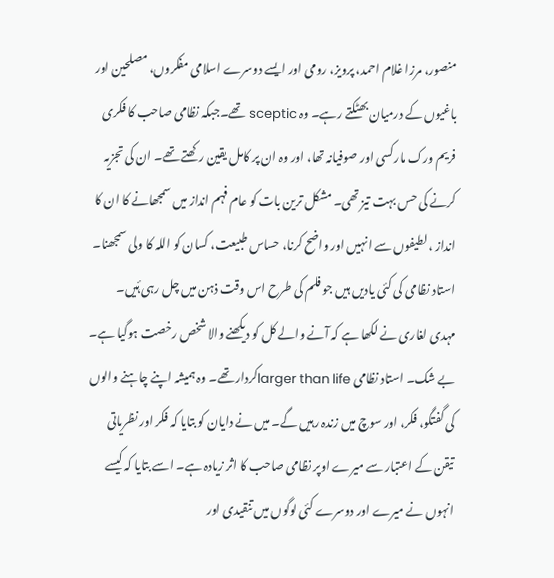منصور، مرزا غلام احمد، پرویز، رومی اور ایسے دوسرے اسلامی مفکروں، مصلحین اور باغیوں کے درمیان بھٹکتے رہے۔ وہ sceptic تھے۔جبکہ نظامی صاحب کا فکری فریم ورک مارکسی اور صوفیانہ تھا، اور وہ ان پر کامل یقین رکھتے تھے۔ ان کی تجزیہ کرنے کی حس بہت تیز تھی۔ مشکل ترین بات کو عام فہم انداز میں سمجھانے کا ان کا انداز ، لطیفوں سے انہیں اور واضح کرنا، حساس طبیعت، کسان کو اللہ کا ولی سمجھنا۔ استاد نظامی کی کئی یادیں ہیں جو فلم کی طرح اس وقت ذہن میں چل رہی ۂیں۔ مہدی لغاری نے لکھا ہے کہ آنے والے کل کو دیکھنے والا شخص رخصت ہوگیا ہے۔ بے شک۔ استاد نظامی larger than lifeکردار تھے۔ وہ ہمیشہ اپنے چاہنے والوں کی گفتگو، فکر، اور سوچ میں زندہ رہیں گے۔ میں نے دایان کو بتایا کہ فکر اور نظریاتی تیقن کے اعتبار سے میرے اوپر نظامی صاحب کا اثر زیادہ ہے۔ اسے بتایا کہ کیسے انہوں نے میرے اور دوسرے کئی لوگوں میں تنقیدی اور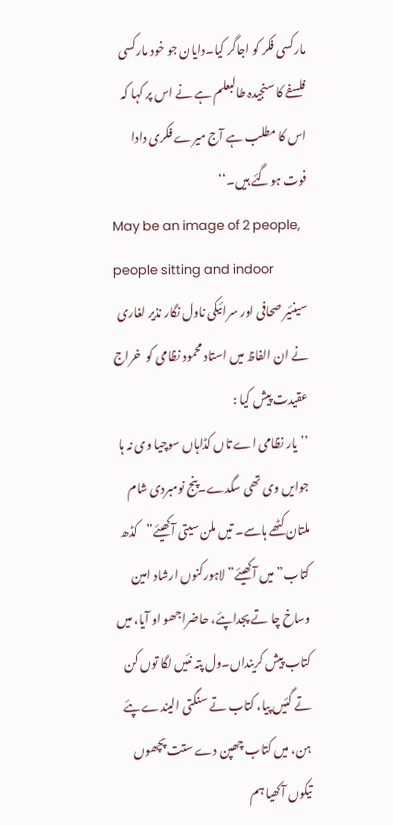مارکسی فکر کو اجاگر کیا۔دایان جو خود مارکسی فلسفے کا سنجیدہ طالبعلم ہے نے اس پر کہا کہ اس کا مطلب ہے آج میرے فکری دادا فوت ہوگئے ہیں۔‘‘
May be an image of 2 people, people sitting and indoor
سینئیر صحافی اور سرائیکی ناول نگار نذیر لغاری نے ان الفاظ میں استاد محمود نظامی کو  خراج عقیدت پیش کیا :
’’یار نظامی اے تاں کڈاہاں سوچیا وی نہ ہا جوایں وی تھی سگدے۔پنج نومبردی شام ملتان کٹھے ہاسے۔ تیں ملن سیتی آکھیئے”کڈھ کتاب” میں آکھیئے”لاہورکنوں ارشاد امین وساخ چا تے پجداپئے، حاضراجھو او آیا، میں کتاب پیش کرینداں۔ول پتہ نئیں لگا توں کن تے گئیں پیا، کتاب تے سنگتی الیندے پئے ہن، میں کتاب چھپن دے ستت پچھوں تیکوں آکھیا ہم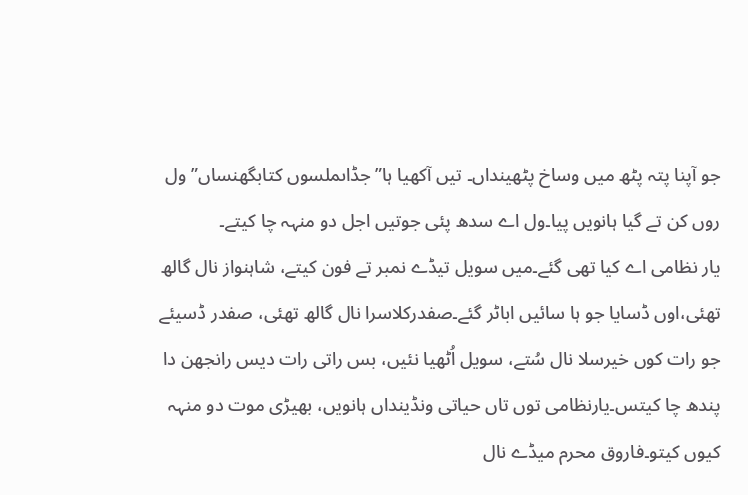جو آپنا پتہ پٹھ میں وساخ پٹھینداں۔ تیں آکھیا ہا”جڈاںملسوں کتابگھنساں”ول روں کن تے گیا ہانویں پیا۔ول اے سدھ پئی جوتیں اجل دو منہہ چا کیتے۔
یار نظامی اے کیا تھی گئے۔میں سویل تیڈے نمبر تے فون کیتے، شاہنواز نال گالھ تھئی،اوں ڈسایا جو ہا سائیں اباٹر گئے۔صفدرکلاسرا نال گالھ تھئی، صفدر ڈسیئے جو رات کوں خیرسلا نال سُتے، سویل اُٹھیا نئیں، بس راتی رات دیس رانجھن دا پندھ چا کیتس۔یارنظامی توں تاں حیاتی ونڈینداں ہانویں، بھیڑی موت دو منہہ کیوں کیتو۔فاروق محرم میڈے نال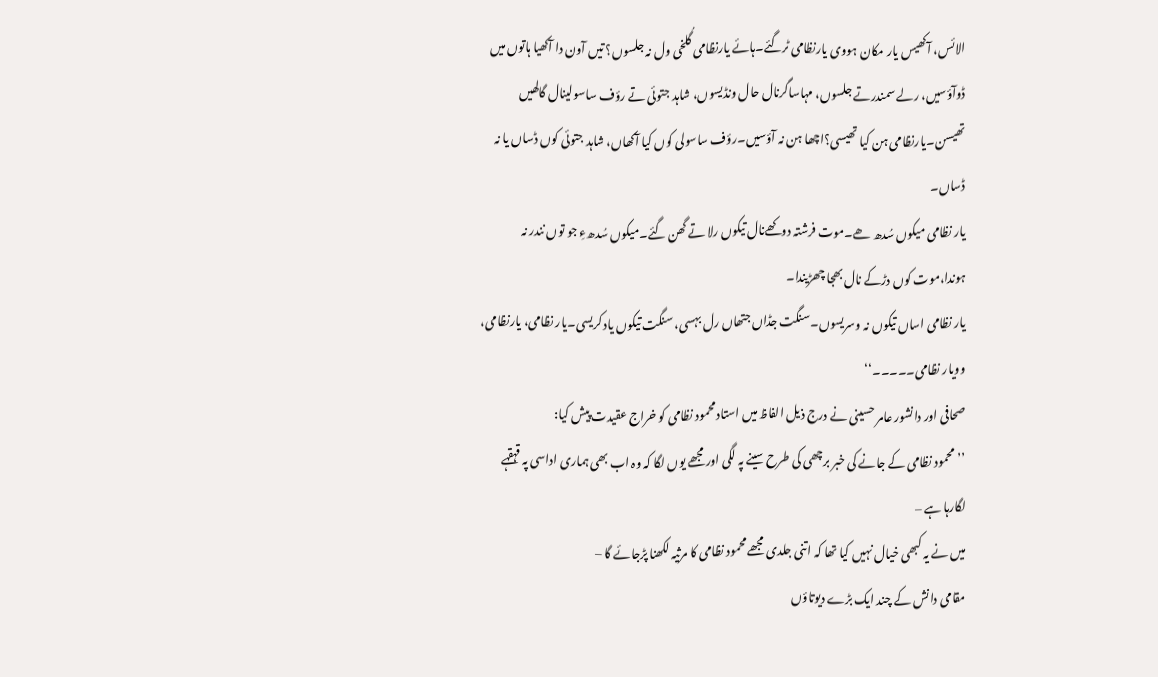الائس، آکھیس یار مکان ہووی یارنظامی ٹرگئے۔ہائے یارنظامی گُلخی ول نہ جلسوں؟ تیں آون دا آکھیا ہاتوں میں ڈوآؤسیں، رلے سمندرتے جلسوں، مہاساگرنال حال ونڈیسوں، شاہد جتوئی تے رؤف ساسولینال گالھیں تھیسن۔یارنظامی ہن کیا تھیسی؟اچھا ہن نہ آؤسیں۔رؤف ساسولی کوں کیا آکھاں، شاہد جتوئی کوں ڈساں یا نہ ڈساں۔
یار نظامی میکوں سُدھ ھے۔موت فرشتہ دوکھےنال تیکوں رلا تے گھن گئے۔میکوں سُدھءِ جو توں نندر نہ ہوندا،موت کوں دڑکے نال بھجا چھڑیندا۔
یار نظامی اساں تیکوں نہ وسریسوں۔سنگت جڈاں جتھاں رل بہسی، سنگت تیکوں یاد کریسی۔یار نظامی، یارنظامی، وویار نظامی۔۔۔۔۔‘‘
صحافی اور دانشور عامر حسینی نے درج ذیل الفاظ میں استاد محمود نظامی کو خراج عقیدت پیش کیا:
’’محمود نظامی کے جانے کی خبر برچھی کی طرح سینے پہ لگی اور مجھے یوں لگا کہ وہ اب بھی ہماری اداسی پہ قہقہے لگارہا ہے –
میں نے یہ کبھی خیال نہیں کیا تھا کہ اتنی جلدی مجھے محمود نظامی کا مرثیہ لکھنا پڑجائے گا –
مقامی دانش کے چند ایک بڑے دیوتاؤں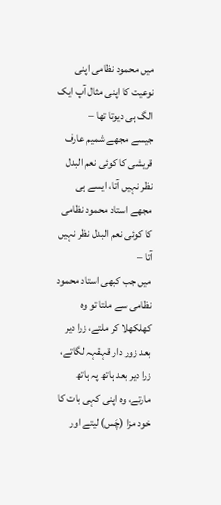میں محمود نظامی اپنی نوعیت کا اپنی مثال آپ ایک الگ ہی دیوتا تھا –
جیسے مجھے شمیم عارف قریشی کا کوئی نعم البدل نظر نہیں آتا، ایسے ہی مجھے استاد محمود نظامی کا کوئی نعم البدل نظر نہیں آتا –
میں جب کبھی استاد محمود نظامی سے ملتا تو وہ کھلکھلا کر ملتے، زرا دیر بعد زور دار قہقہہ لگاتے، زرا دیر بعد ہاتھ پہ ہاتھ مارتے، وہ اپنی کہی بات کا خود مزا (چَس) لیتے اور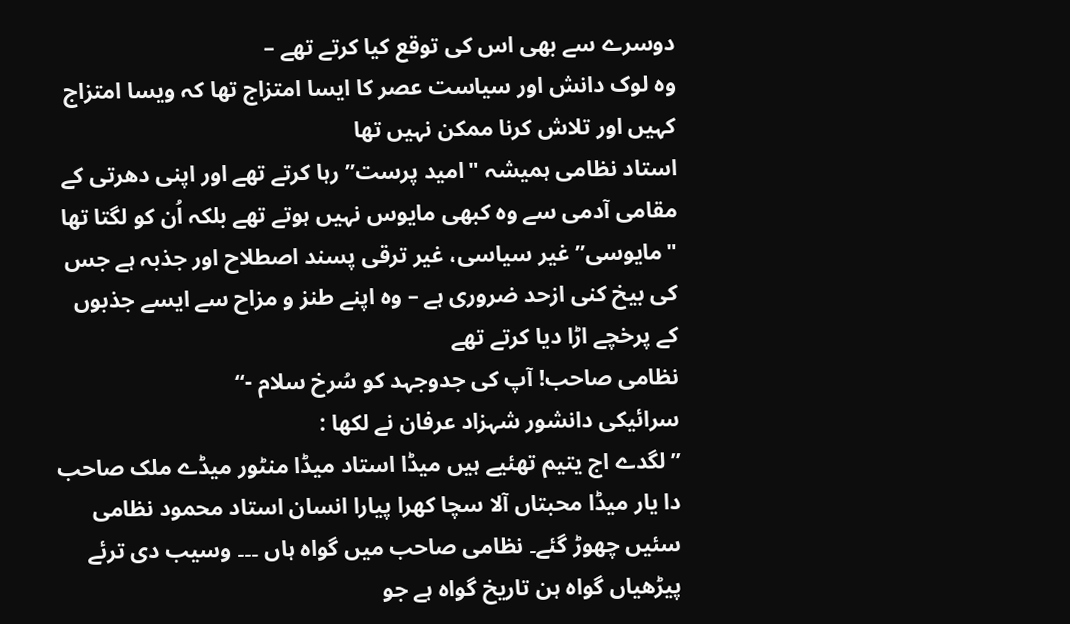دوسرے سے بھی اس کی توقع کیا کرتے تھے –
وہ لوک دانش اور سیاست عصر کا ایسا امتزاج تھا کہ ویسا امتزاج کہیں اور تلاش کرنا ممکن نہیں تھا
استاد نظامی ہمیشہ "امید پرست” رہا کرتے تھے اور اپنی دھرتی کے مقامی آدمی سے وہ کبھی مایوس نہیں ہوتے تھے بلکہ اُن کو لگتا تھا "مایوسی” غیر سیاسی، غیر ترقی پسند اصطلاح اور جذبہ ہے جس کی بیخ کنی ازحد ضروری ہے – وہ اپنے طنز و مزاح سے ایسے جذبوں کے پرخچے اڑا دیا کرتے تھے
نظامی صاحب! آپ کی جدوجہد کو سُرخ سلام -‘‘
سرائیکی دانشور شہزاد عرفان نے لکھا :
’’لگدے اج یتیم تھئیے ہیں میڈا استاد میڈا منٹور میڈے ملک صاحب دا یار میڈا محبتاں آلا سچا کھرا پیارا انسان استاد محمود نظامی سئیں چھوڑ گئے۔ نظامی صاحب میں گواہ ہاں ۔۔۔ وسیب دی ترئے پیڑھیاں گواہ ہن تاریخ گواہ ہے جو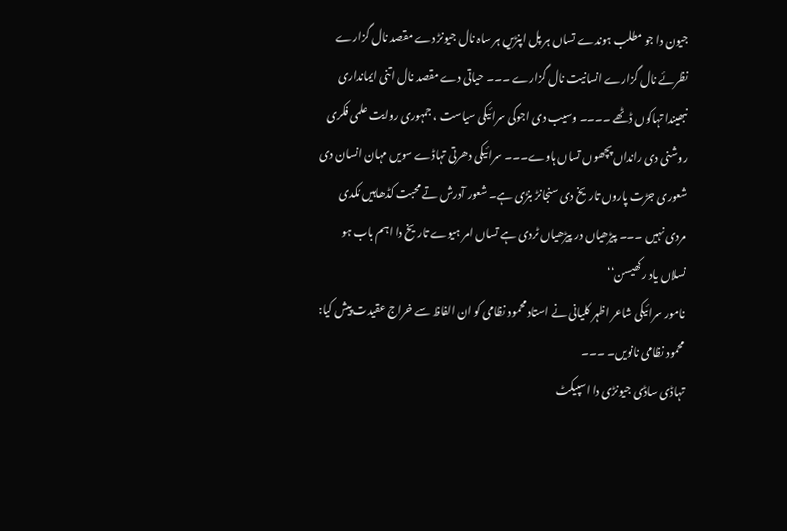جیون دا جو مطلب ہوندے تساں ہر پل اپنڑیں ہر ساہ نال جیونڑ دے مقصد نال گزارے نظرئے نال گزارے انسانیت نال گزارے ۔۔۔ حیاتی دے مقصد نال اتنی ایمانداری نبھیندا تہاکوں ڈٹھے ۔۔۔۔ وسیب دی اجوکی سرائیکی سیاست ، جمہوری روایت علمی فکری روشنی دی رانداں پچھوں تساں ہاوے۔۔۔ سرائیکی دھرتی تہاڈے سویں مہان انسان دی شعوری جڑت پاروں تاریخ دی سنجانڑ بنڑی ہے۔ شعور آدرش تے محبت کڈھاہیں مُکدی مردی نہیں ۔۔۔ پیڑھیاں در پیڑھیاں ٹردی ہے تساں امر ہیوے تاریخ دا اہم باب ہو نسلاں یاد رکھیسن‘‘
نامور سرائیکی شاعر اظہر کلیانی نے استاد محمود نظامی کو ان الفاظ سے خراج عقیدت پیش کیا:
محمود نظامی نانویں۔ ۔۔۔
تہاڈی ساڈی جیونڑی دا اسپیکٹ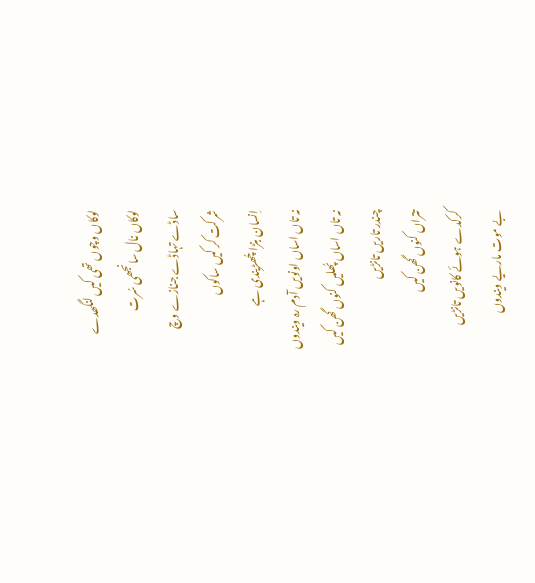لوکاں وچوں تھی کیں لنگھدے
لوکاں نال سانجھی سُرت
ساڈے تہاڈے جنازے وچ
شرکت کر کیں ساکوں
اِنسان بنڑا چُھڑیندی ہے
نہ تاں اساں اونویں آدم رہ ویندوں
نہ تاں اساں پُھلیں کنوں گھن کیں
چندر تاریں تانڑیں
تتراں کنوں گھن کیں
کرکدے ہوئے کانویں تانڑیں
بے موت ماریے ویندوں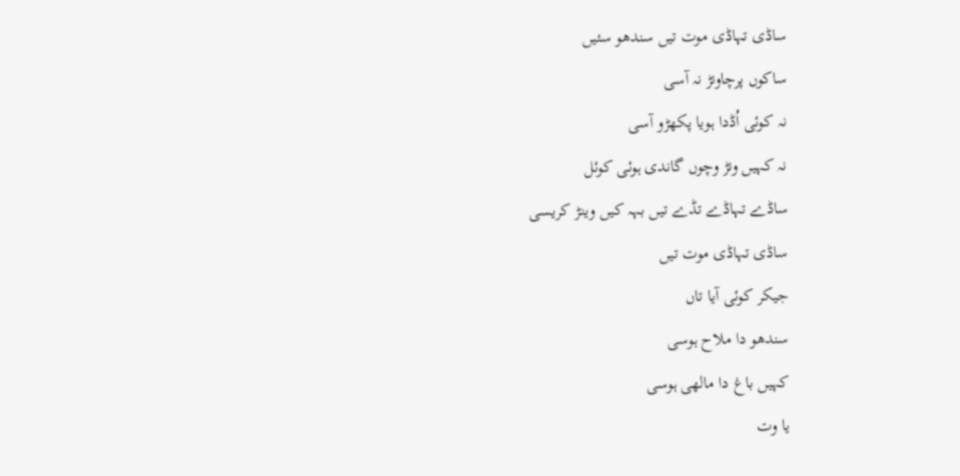ساڈی تہاڈی موت تیں سندھو سئیں
ساکوں پرچاونڑ نہ آسی
نہ کوئی اُڈدا ہویا پکھڑو آسی
نہ کہیں ونڑ وچوں گاندی ہوئی کوئل
ساڈے تہاڈے تڈے تیں بہہ کیں وینڑ کریسی
ساڈی تہاڈی موت تیں
جیکر کوئی آیا تاں
سندھو دا ملاح ہوسی
کہیں باغ دا مالھی ہوسی
یا وت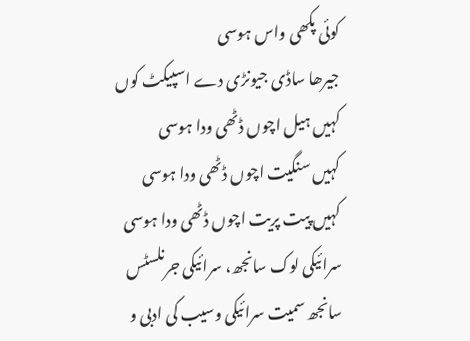کوئی پکھی واس ہوسی
جیرھا ساڈی جیونڑی دے اسپیکٹ کوں
کہیں ہیل اچوں ڈٹھی ودا ہوسی
کہیں سنگیت اچوں ڈٹھی ودا ہوسی
کہیں پیت پریت اچوں ڈٹھی ودا ہوسی
سرائیکی لوک سانجھ، سرائیکی جرنلسٹس سانجھ سمیت سرائیکی وسیب کی ادبی و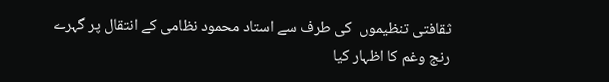ثقافتی تنظیموں  کی طرف سے استاد محمود نظامی کے انتقال پر گہرے رنج وغم کا اظہار کیا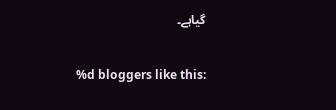گیاہے۔

%d bloggers like this: